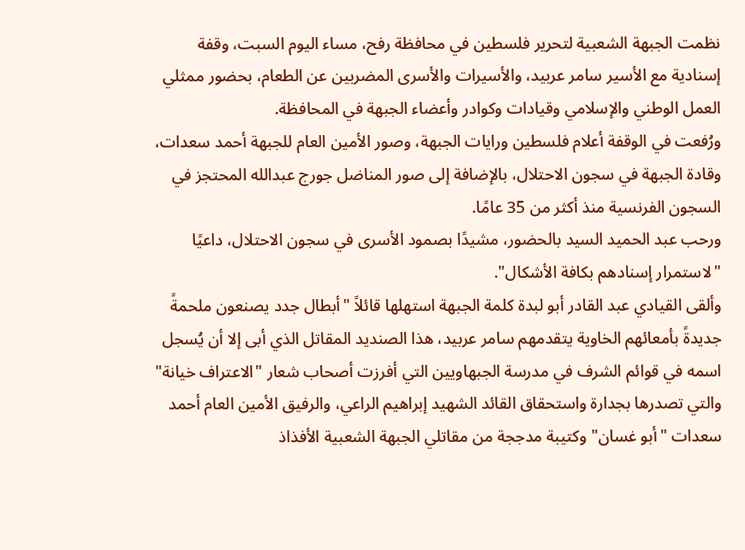نظمت الجبهة الشعبية لتحرير فلسطين في محافظة رفح، مساء اليوم السبت، وقفة إسنادية مع الأسير سامر عربيد، والأسيرات والأسرى المضربين عن الطعام، بحضور ممثلي العمل الوطني والإسلامي وقيادات وكوادر وأعضاء الجبهة في المحافظة.
ورُفعت في الوقفة أعلام فلسطين ورايات الجبهة، وصور الأمين العام للجبهة أحمد سعدات، وقادة الجبهة في سجون الاحتلال، بالإضافة إلى صور المناضل جورج عبدالله المحتجز في السجون الفرنسية منذ أكثر من 35 عامًا.
ورحب عبد الحميد السيد بالحضور، مشيدًا بصمود الأسرى في سجون الاحتلال، داعيًا "لاستمرار إسنادهم بكافة الأشكال".
وألقى القيادي عبد القادر أبو لبدة كلمة الجبهة استهلها قائلاً "أبطال جدد يصنعون ملحمةً جديدةً بأمعائهم الخاوية يتقدمهم سامر عربيد، هذا الصنديد المقاتل الذي أبى إلا أن يُسجل اسمه في قوائم الشرف في مدرسة الجبهاويين التي أفرزت أصحاب شعار "الاعتراف خيانة" والتي تصدرها بجدارة واستحقاق القائد الشهيد إبراهيم الراعي، والرفيق الأمين العام أحمد سعدات "أبو غسان" وكتيبة مدججة من مقاتلي الجبهة الشعبية الأفذاذ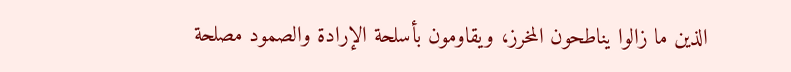الذين ما زالوا يناطحون المخرز، ويقاومون بأسلحة الإرادة والصمود مصلحة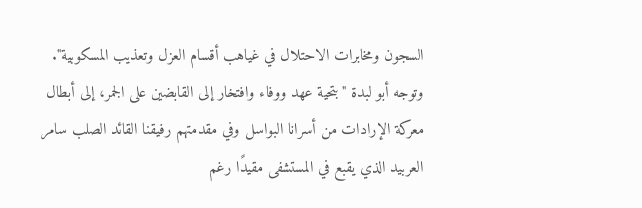السجون ومخابرات الاحتلال في غياهب أقسام العزل وتعذيب المسكوبية".
وتوجه أبو لبدة "بتحية عهد ووفاء وافتخار إلى القابضين على الجمر، إلى أبطال معركة الإرادات من أسرانا البواسل وفي مقدمتهم رفيقنا القائد الصلب سامر العربيد الذي يقبع في المستشفى مقيدًا رغم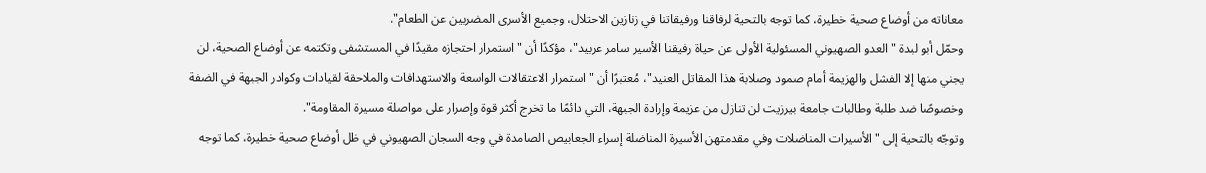معاناته من أوضاع صحية خطيرة، كما توجه بالتحية لرفاقنا ورفيقاتنا في زنازين الاحتلال، وجميع الأسرى المضربين عن الطعام".
وحمّل أبو لبدة "العدو الصهيوني المسئولية الأولى عن حياة رفيقنا الأسير سامر عربيد"، مؤكدًا أن "استمرار احتجازه مقيدًا في المستشفى وتكتمه عن أوضاع الصحية، لن يجني منها إلا الفشل والهزيمة أمام صمود وصلابة هذا المقاتل العنيد"، مُعتبرًا أن "استمرار الاعتقالات الواسعة والاستهدافات والملاحقة لقيادات وكوادر الجبهة في الضفة وخصوصًا ضد طلبة وطالبات جامعة بيرزيت لن تنازل من عزيمة وإرادة الجبهة، التي دائمًا ما تخرج أكثر قوة وإصرار على مواصلة مسيرة المقاومة".
وتوجّه بالتحية إلى "الأسيرات المناضلات وفي مقدمتهن الأسيرة المناضلة إسراء الجعابيص الصامدة في وجه السجان الصهيوني في ظل أوضاع صحية خطيرة، كما توجه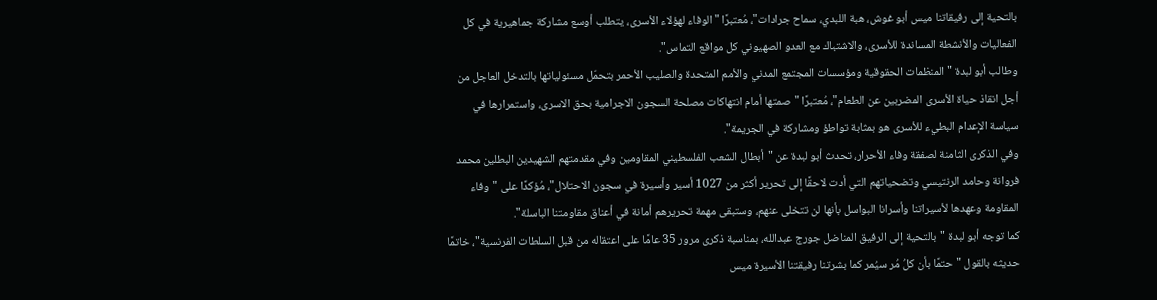بالتحية إلى رفيقاتنا ميس أبو غوش، هبة اللبدي، سماح جرادات"، مُعتبرًا "الوفاء لهؤلاء الأسرى، يتطلب أوسع مشاركة جماهيرية في كل الفعاليات والأنشطة المساندة للأسرى، والاشتباك مع العدو الصهيوني كل مواقع التماس".
وطالب أبو لبدة "المنظمات الحقوقية ومؤسسات المجتمع المدني والأمم المتحدة والصليب الأحمر بتحمّل مسئولياتها بالتدخل العاجل من أجل انقاذ حياة الأسرى المضربين عن الطعام"، مُعتبرًا "صمتها أمام انتهاكات مصلحة السجون الاجرامية بحق الاسرى، واستمرارها في سياسة الإعدام البطيء للأسرى هو بمثابة تواطؤ ومشاركة في الجريمة".
وفي الذكرى الثامنة لصفقة وفاء الأحرار، تحدث أبو لبدة عن "أبطال الشعب الفلسطيني المقاومين وفي مقدمتهم الشهيدين البطلين محمد فروانة وحامد الرنتيسي وتضحياتهم التي أدت لاحقًا إلى تحرير أكثر من 1027 أسير وأسيرة في سجون الاحتلال"، مُؤكدًا على "وفاء المقاومة وعهدها لأسيراتنا وأسرانا البواسل بأنها لن تتخلى عنهم، وستبقى مهمة تحريرهم أمانة في أعناق مقاومتنا الباسلة".
كما توجه أبو لبدة "بالتحية إلى الرفيق المناضل جورج عبدالله، بمناسبة ذكرى مرور 35 عامًا على اعتقاله من قبل السلطات الفرنسية"، خاتمًا حديثه بالقول "حتمًا بأن كلُ مُر سيُمر كما بشرتنا رفيقتنا الأسيرة ميس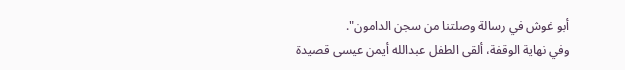أبو غوش في رسالة وصلتنا من سجن الدامون".
وفي نهاية الوقفة، ألقى الطفل عبدالله أيمن عيسى قصيدة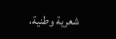شعرية وطنية،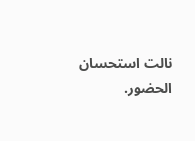نالت استحسان الحضور.